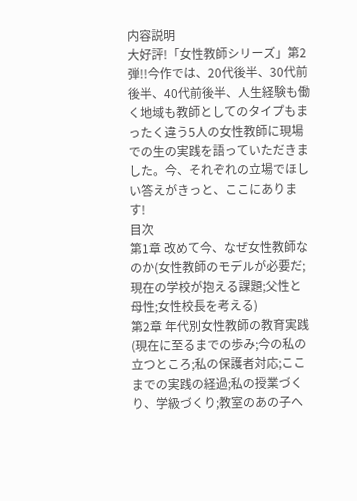内容説明
大好評!「女性教師シリーズ」第2弾!!今作では、20代後半、30代前後半、40代前後半、人生経験も働く地域も教師としてのタイプもまったく違う5人の女性教師に現場での生の実践を語っていただきました。今、それぞれの立場でほしい答えがきっと、ここにあります!
目次
第1章 改めて今、なぜ女性教師なのか(女性教師のモデルが必要だ;現在の学校が抱える課題;父性と母性;女性校長を考える)
第2章 年代別女性教師の教育実践(現在に至るまでの歩み;今の私の立つところ;私の保護者対応;ここまでの実践の経過;私の授業づくり、学級づくり;教室のあの子へ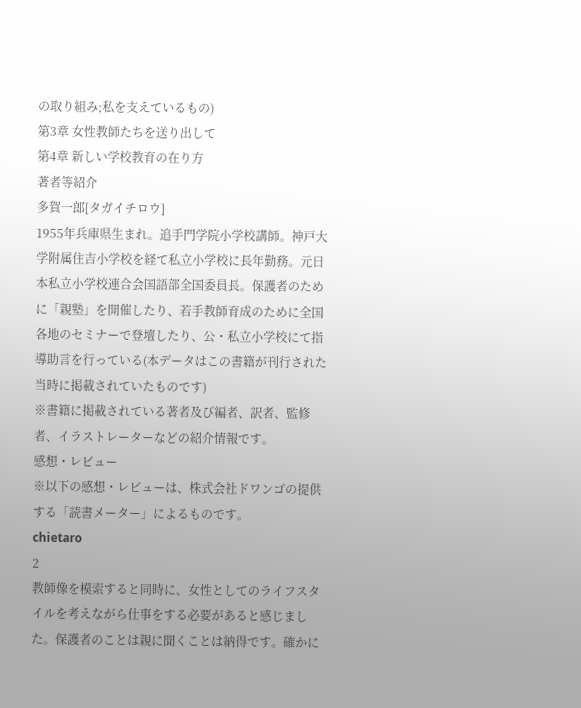の取り組み;私を支えているもの)
第3章 女性教師たちを送り出して
第4章 新しい学校教育の在り方
著者等紹介
多賀一郎[タガイチロウ]
1955年兵庫県生まれ。追手門学院小学校講師。神戸大学附属住吉小学校を経て私立小学校に長年勤務。元日本私立小学校連合会国語部全国委員長。保護者のために「親塾」を開催したり、若手教師育成のために全国各地のセミナーで登壇したり、公・私立小学校にて指導助言を行っている(本データはこの書籍が刊行された当時に掲載されていたものです)
※書籍に掲載されている著者及び編者、訳者、監修者、イラストレーターなどの紹介情報です。
感想・レビュー
※以下の感想・レビューは、株式会社ドワンゴの提供する「読書メーター」によるものです。
chietaro
2
教師像を模索すると同時に、女性としてのライフスタイルを考えながら仕事をする必要があると感じました。保護者のことは親に聞くことは納得です。確かに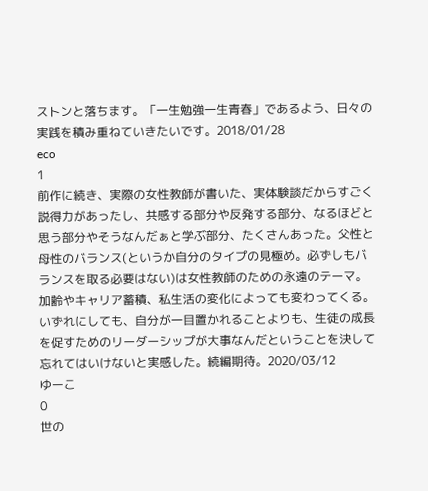ストンと落ちます。「一生勉強一生青春」であるよう、日々の実践を積み重ねていきたいです。2018/01/28
eco
1
前作に続き、実際の女性教師が書いた、実体験談だからすごく説得力があったし、共感する部分や反発する部分、なるほどと思う部分やそうなんだぁと学ぶ部分、たくさんあった。父性と母性のバランス(というか自分のタイプの見極め。必ずしもバランスを取る必要はない)は女性教師のための永遠のテーマ。加齢やキャリア蓄積、私生活の変化によっても変わってくる。いずれにしても、自分が一目置かれることよりも、生徒の成長を促すためのリーダーシップが大事なんだということを決して忘れてはいけないと実感した。続編期待。2020/03/12
ゆーこ
0
世の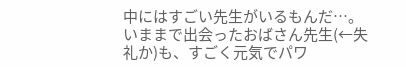中にはすごい先生がいるもんだ…。いままで出会ったおばさん先生(←失礼か)も、すごく元気でパワ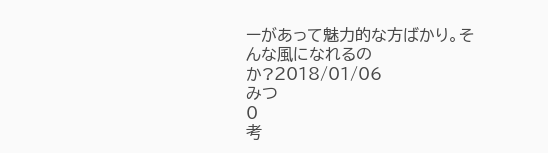ーがあって魅力的な方ばかり。そんな風になれるのか?2018/01/06
みつ
0
考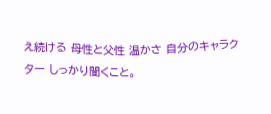え続ける 母性と父性 温かさ 自分のキャラクター しっかり聞くこと。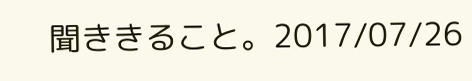聞ききること。2017/07/26